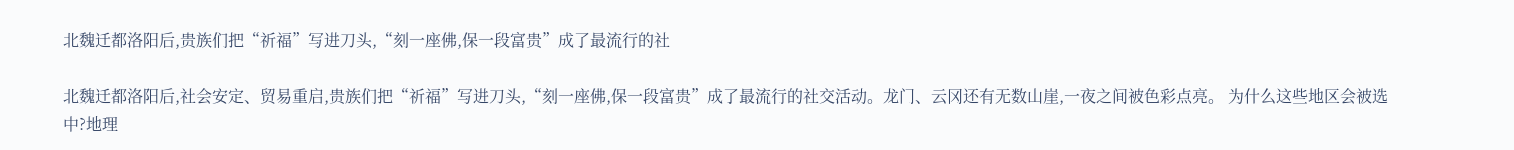北魏迁都洛阳后,贵族们把“祈福”写进刀头,“刻一座佛,保一段富贵”成了最流行的社

北魏迁都洛阳后,社会安定、贸易重启,贵族们把“祈福”写进刀头,“刻一座佛,保一段富贵”成了最流行的社交活动。龙门、云冈还有无数山崖,一夜之间被色彩点亮。 为什么这些地区会被选中?地理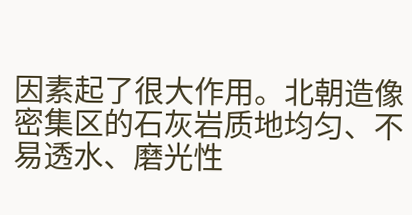因素起了很大作用。北朝造像密集区的石灰岩质地均匀、不易透水、磨光性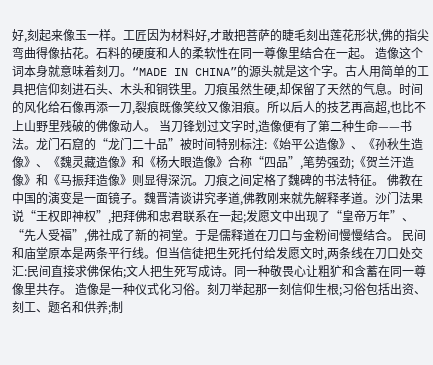好,刻起来像玉一样。工匠因为材料好,才敢把菩萨的睫毛刻出莲花形状,佛的指尖弯曲得像拈花。石料的硬度和人的柔软性在同一尊像里结合在一起。 造像这个词本身就意味着刻刀。“MADE IN CHINA”的源头就是这个字。古人用简单的工具把信仰刻进石头、木头和铜铁里。刀痕虽然生硬,却保留了天然的气息。时间的风化给石像再添一刀,裂痕既像笑纹又像泪痕。所以后人的技艺再高超,也比不上山野里残破的佛像动人。 当刀锋划过文字时,造像便有了第二种生命——书法。龙门石窟的“龙门二十品”被时间特别标注:《始平公造像》、《孙秋生造像》、《魏灵藏造像》和《杨大眼造像》合称“四品”,笔势强劲;《贺兰汗造像》和《马振拜造像》则显得深沉。刀痕之间定格了魏碑的书法特征。 佛教在中国的演变是一面镜子。魏晋清谈讲究孝道,佛教刚来就先解释孝道。沙门法果说“王权即神权”,把拜佛和忠君联系在一起;发愿文中出现了“皇帝万年”、“先人受福”,佛社成了新的祠堂。于是儒释道在刀口与金粉间慢慢结合。 民间和庙堂原本是两条平行线。但当信徒把生死托付给发愿文时,两条线在刀口处交汇:民间直接求佛保佑;文人把生死写成诗。同一种敬畏心让粗犷和含蓄在同一尊像里共存。 造像是一种仪式化习俗。刻刀举起那一刻信仰生根;习俗包括出资、刻工、题名和供养;制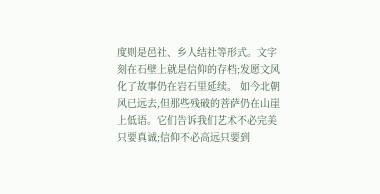度则是邑社、乡人结社等形式。文字刻在石壁上就是信仰的存档;发愿文风化了故事仍在岩石里延续。 如今北朝风已远去,但那些残破的菩萨仍在山崖上低语。它们告诉我们艺术不必完美只要真诚;信仰不必高远只要到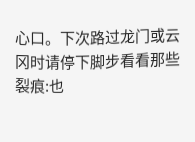心口。下次路过龙门或云冈时请停下脚步看看那些裂痕:也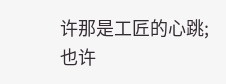许那是工匠的心跳;也许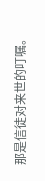那是信徒对来世的叮嘱。